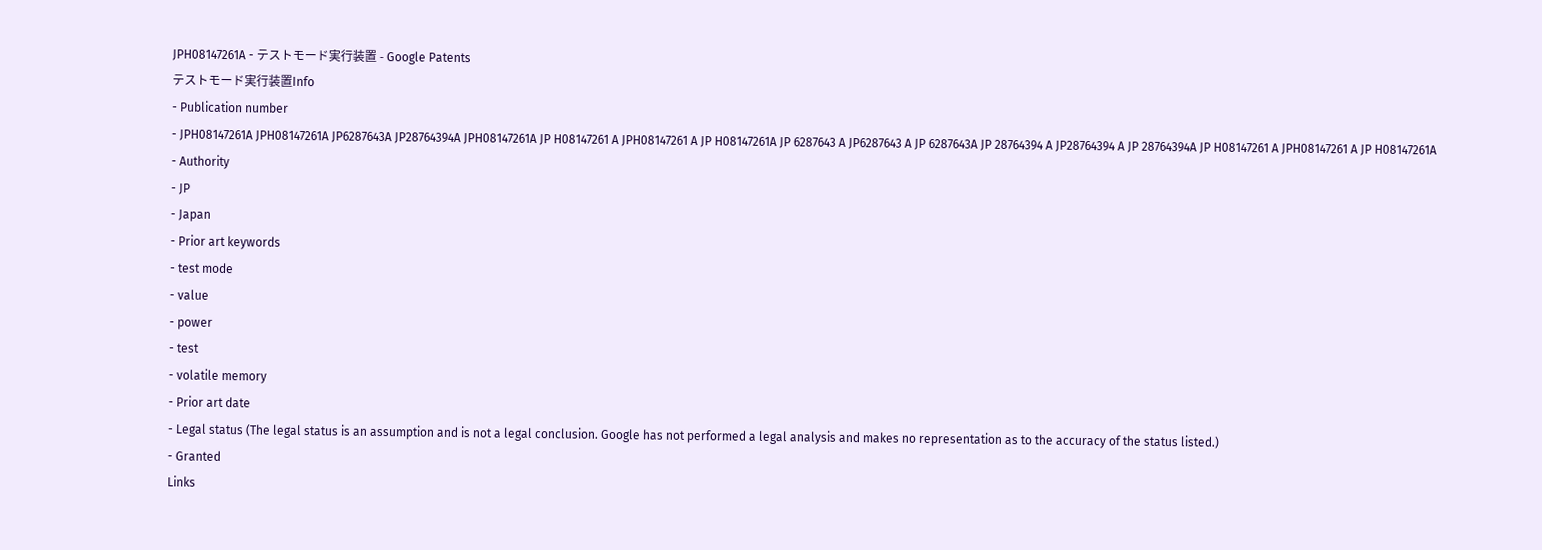JPH08147261A - テストモード実行装置 - Google Patents
テストモード実行装置Info
- Publication number
- JPH08147261A JPH08147261A JP6287643A JP28764394A JPH08147261A JP H08147261 A JPH08147261 A JP H08147261A JP 6287643 A JP6287643 A JP 6287643A JP 28764394 A JP28764394 A JP 28764394A JP H08147261 A JPH08147261 A JP H08147261A
- Authority
- JP
- Japan
- Prior art keywords
- test mode
- value
- power
- test
- volatile memory
- Prior art date
- Legal status (The legal status is an assumption and is not a legal conclusion. Google has not performed a legal analysis and makes no representation as to the accuracy of the status listed.)
- Granted
Links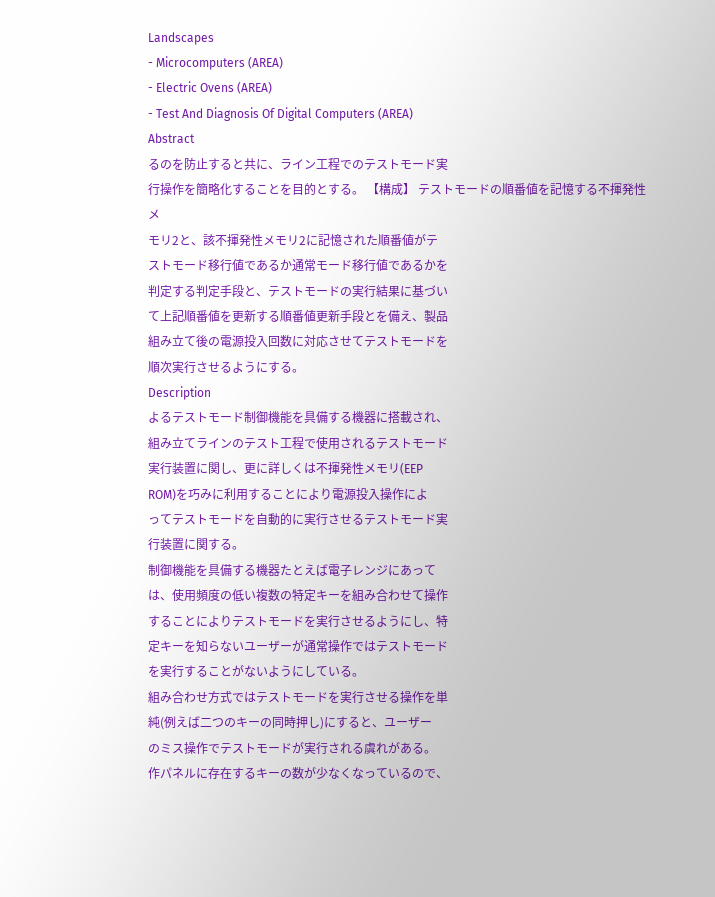Landscapes
- Microcomputers (AREA)
- Electric Ovens (AREA)
- Test And Diagnosis Of Digital Computers (AREA)
Abstract
るのを防止すると共に、ライン工程でのテストモード実
行操作を簡略化することを目的とする。 【構成】 テストモードの順番値を記憶する不揮発性メ
モリ2と、該不揮発性メモリ2に記憶された順番値がテ
ストモード移行値であるか通常モード移行値であるかを
判定する判定手段と、テストモードの実行結果に基づい
て上記順番値を更新する順番値更新手段とを備え、製品
組み立て後の電源投入回数に対応させてテストモードを
順次実行させるようにする。
Description
よるテストモード制御機能を具備する機器に搭載され、
組み立てラインのテスト工程で使用されるテストモード
実行装置に関し、更に詳しくは不揮発性メモリ(EEP
ROM)を巧みに利用することにより電源投入操作によ
ってテストモードを自動的に実行させるテストモード実
行装置に関する。
制御機能を具備する機器たとえば電子レンジにあって
は、使用頻度の低い複数の特定キーを組み合わせて操作
することによりテストモードを実行させるようにし、特
定キーを知らないユーザーが通常操作ではテストモード
を実行することがないようにしている。
組み合わせ方式ではテストモードを実行させる操作を単
純(例えば二つのキーの同時押し)にすると、ユーザー
のミス操作でテストモードが実行される虞れがある。
作パネルに存在するキーの数が少なくなっているので、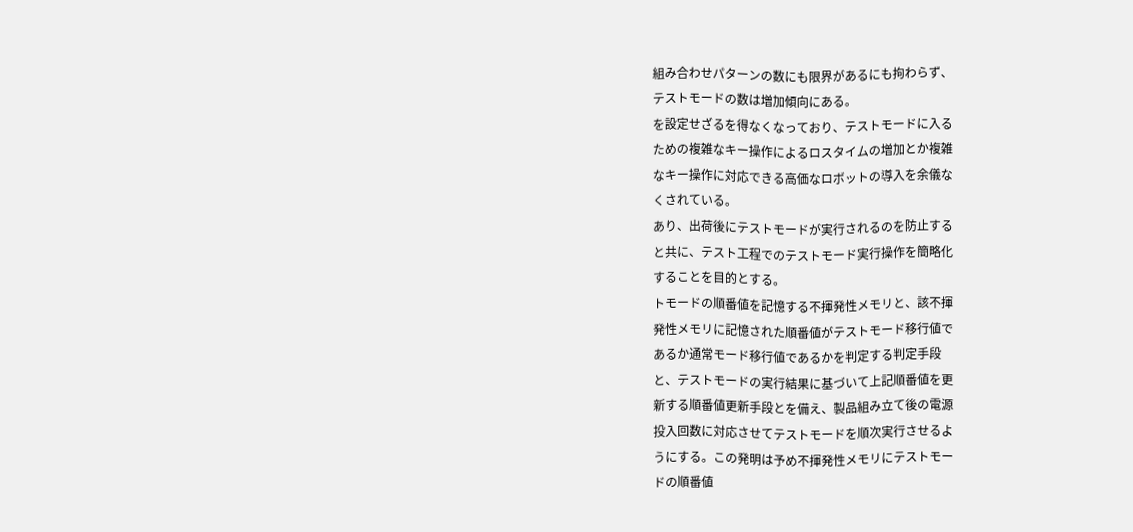組み合わせパターンの数にも限界があるにも拘わらず、
テストモードの数は増加傾向にある。
を設定せざるを得なくなっており、テストモードに入る
ための複雑なキー操作によるロスタイムの増加とか複雑
なキー操作に対応できる高価なロボットの導入を余儀な
くされている。
あり、出荷後にテストモードが実行されるのを防止する
と共に、テスト工程でのテストモード実行操作を簡略化
することを目的とする。
トモードの順番値を記憶する不揮発性メモリと、該不揮
発性メモリに記憶された順番値がテストモード移行値で
あるか通常モード移行値であるかを判定する判定手段
と、テストモードの実行結果に基づいて上記順番値を更
新する順番値更新手段とを備え、製品組み立て後の電源
投入回数に対応させてテストモードを順次実行させるよ
うにする。この発明は予め不揮発性メモリにテストモー
ドの順番値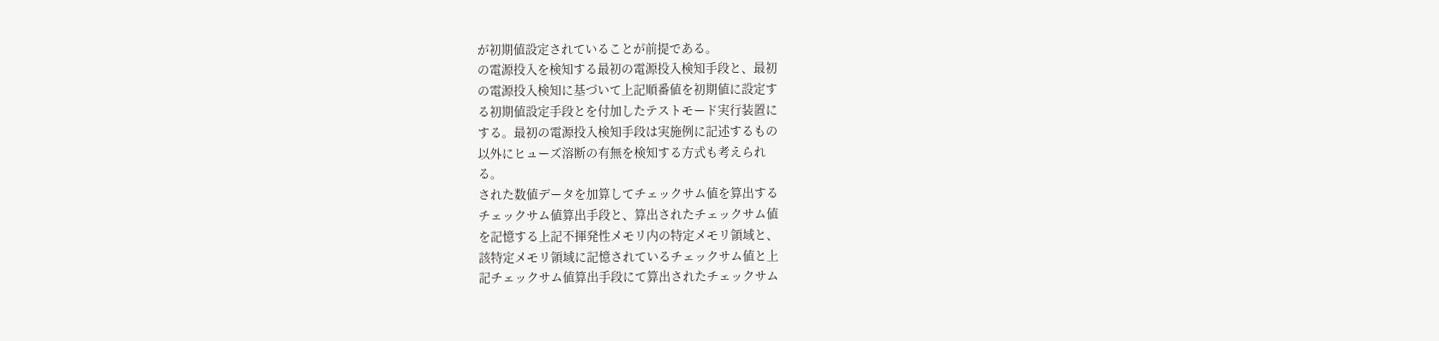が初期値設定されていることが前提である。
の電源投入を検知する最初の電源投入検知手段と、最初
の電源投入検知に基づいて上記順番値を初期値に設定す
る初期値設定手段とを付加したテストモード実行装置に
する。最初の電源投入検知手段は実施例に記述するもの
以外にヒューズ溶断の有無を検知する方式も考えられ
る。
された数値データを加算してチェックサム値を算出する
チェックサム値算出手段と、算出されたチェックサム値
を記憶する上記不揮発性メモリ内の特定メモリ領域と、
該特定メモリ領域に記憶されているチェックサム値と上
記チェックサム値算出手段にて算出されたチェックサム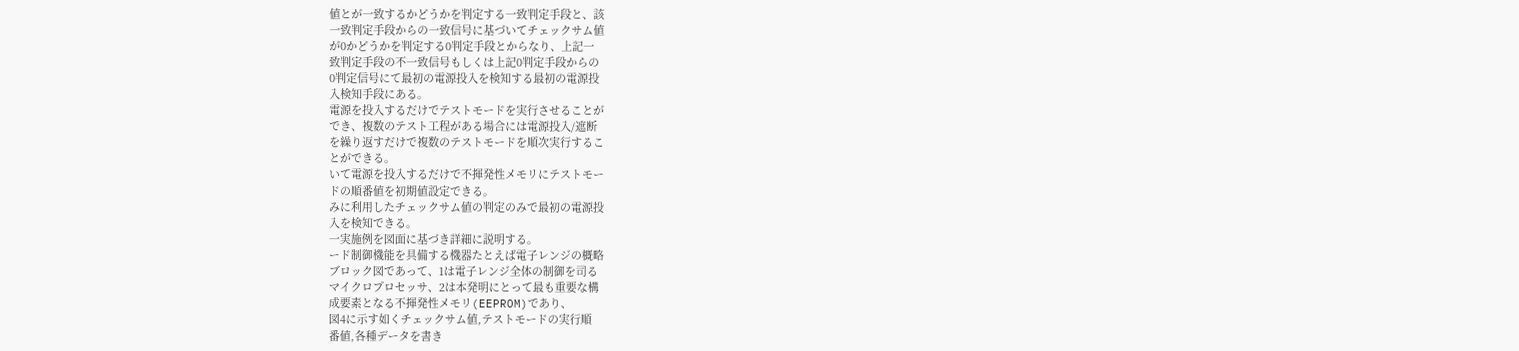値とが一致するかどうかを判定する一致判定手段と、該
一致判定手段からの一致信号に基づいてチェックサム値
が0かどうかを判定する0判定手段とからなり、上記一
致判定手段の不一致信号もしくは上記0判定手段からの
0判定信号にて最初の電源投入を検知する最初の電源投
入検知手段にある。
電源を投入するだけでテストモードを実行させることが
でき、複数のテスト工程がある場合には電源投入/遮断
を繰り返すだけで複数のテストモードを順次実行するこ
とができる。
いて電源を投入するだけで不揮発性メモリにテストモー
ドの順番値を初期値設定できる。
みに利用したチェックサム値の判定のみで最初の電源投
入を検知できる。
一実施例を図面に基づき詳細に説明する。
ード制御機能を具備する機器たとえば電子レンジの概略
ブロック図であって、1は電子レンジ全体の制御を司る
マイクロプロセッサ、2は本発明にとって最も重要な構
成要素となる不揮発性メモリ(EEPROM)であり、
図4に示す如くチェックサム値,テストモードの実行順
番値,各種データを書き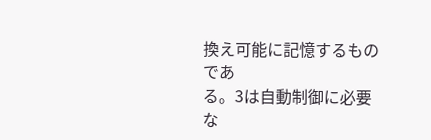換え可能に記憶するものであ
る。3は自動制御に必要な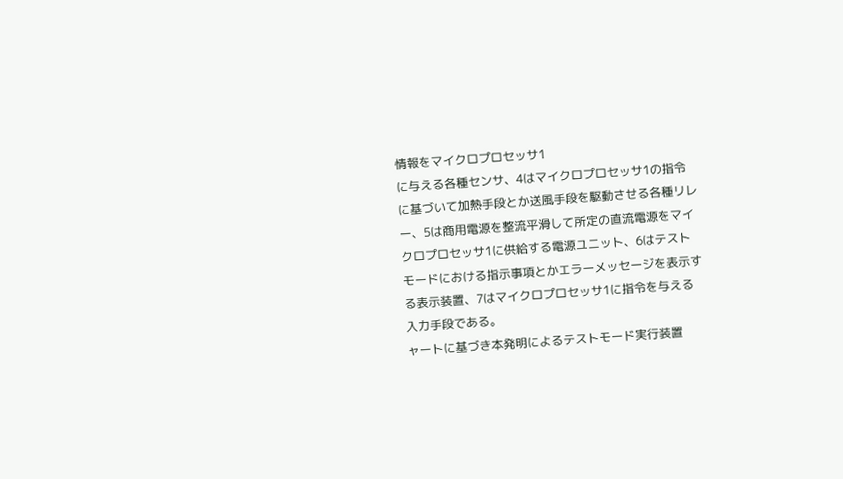情報をマイクロプロセッサ1
に与える各種センサ、4はマイクロプロセッサ1の指令
に基づいて加熱手段とか送風手段を駆動させる各種リレ
ー、5は商用電源を整流平滑して所定の直流電源をマイ
クロプロセッサ1に供給する電源ユニット、6はテスト
モードにおける指示事項とかエラーメッセージを表示す
る表示装置、7はマイクロプロセッサ1に指令を与える
入力手段である。
ャートに基づき本発明によるテストモード実行装置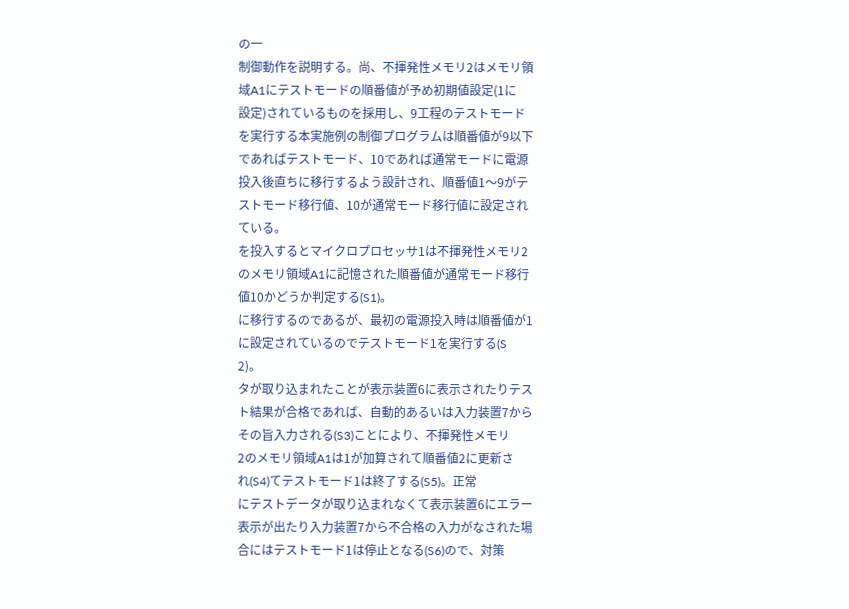の一
制御動作を説明する。尚、不揮発性メモリ2はメモリ領
域A1にテストモードの順番値が予め初期値設定(1に
設定)されているものを採用し、9工程のテストモード
を実行する本実施例の制御プログラムは順番値が9以下
であればテストモード、10であれば通常モードに電源
投入後直ちに移行するよう設計され、順番値1〜9がテ
ストモード移行値、10が通常モード移行値に設定され
ている。
を投入するとマイクロプロセッサ1は不揮発性メモリ2
のメモリ領域A1に記憶された順番値が通常モード移行
値10かどうか判定する(S1)。
に移行するのであるが、最初の電源投入時は順番値が1
に設定されているのでテストモード1を実行する(S
2)。
タが取り込まれたことが表示装置6に表示されたりテス
ト結果が合格であれば、自動的あるいは入力装置7から
その旨入力される(S3)ことにより、不揮発性メモリ
2のメモリ領域A1は1が加算されて順番値2に更新さ
れ(S4)てテストモード1は終了する(S5)。正常
にテストデータが取り込まれなくて表示装置6にエラー
表示が出たり入力装置7から不合格の入力がなされた場
合にはテストモード1は停止となる(S6)ので、対策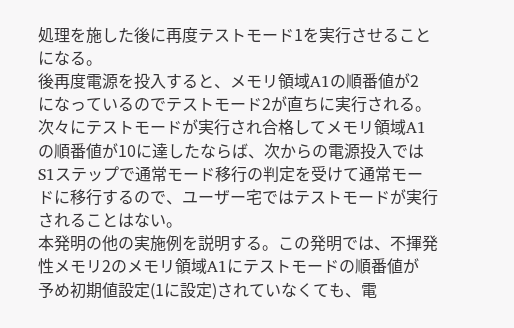処理を施した後に再度テストモード1を実行させること
になる。
後再度電源を投入すると、メモリ領域A1の順番値が2
になっているのでテストモード2が直ちに実行される。
次々にテストモードが実行され合格してメモリ領域A1
の順番値が10に達したならば、次からの電源投入では
S1ステップで通常モード移行の判定を受けて通常モー
ドに移行するので、ユーザー宅ではテストモードが実行
されることはない。
本発明の他の実施例を説明する。この発明では、不揮発
性メモリ2のメモリ領域A1にテストモードの順番値が
予め初期値設定(1に設定)されていなくても、電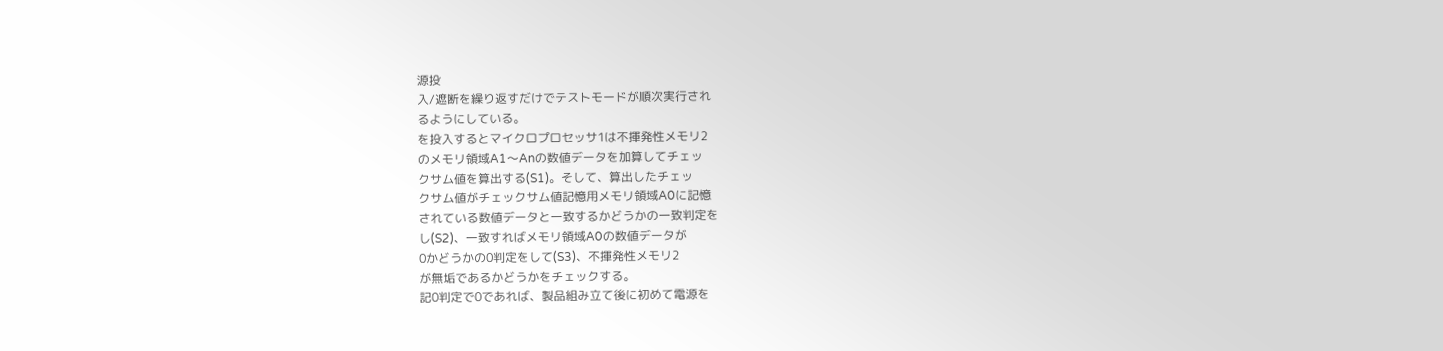源投
入/遮断を繰り返すだけでテストモードが順次実行され
るようにしている。
を投入するとマイクロプロセッサ1は不揮発性メモリ2
のメモリ領域A1〜Anの数値データを加算してチェッ
クサム値を算出する(S1)。そして、算出したチェッ
クサム値がチェックサム値記憶用メモリ領域A0に記憶
されている数値データと一致するかどうかの一致判定を
し(S2)、一致すればメモリ領域A0の数値データが
0かどうかの0判定をして(S3)、不揮発性メモリ2
が無垢であるかどうかをチェックする。
記0判定で0であれば、製品組み立て後に初めて電源を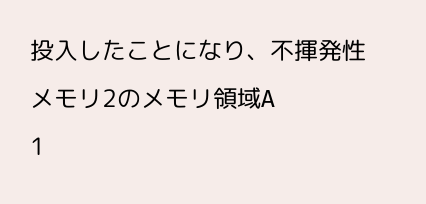投入したことになり、不揮発性メモリ2のメモリ領域A
1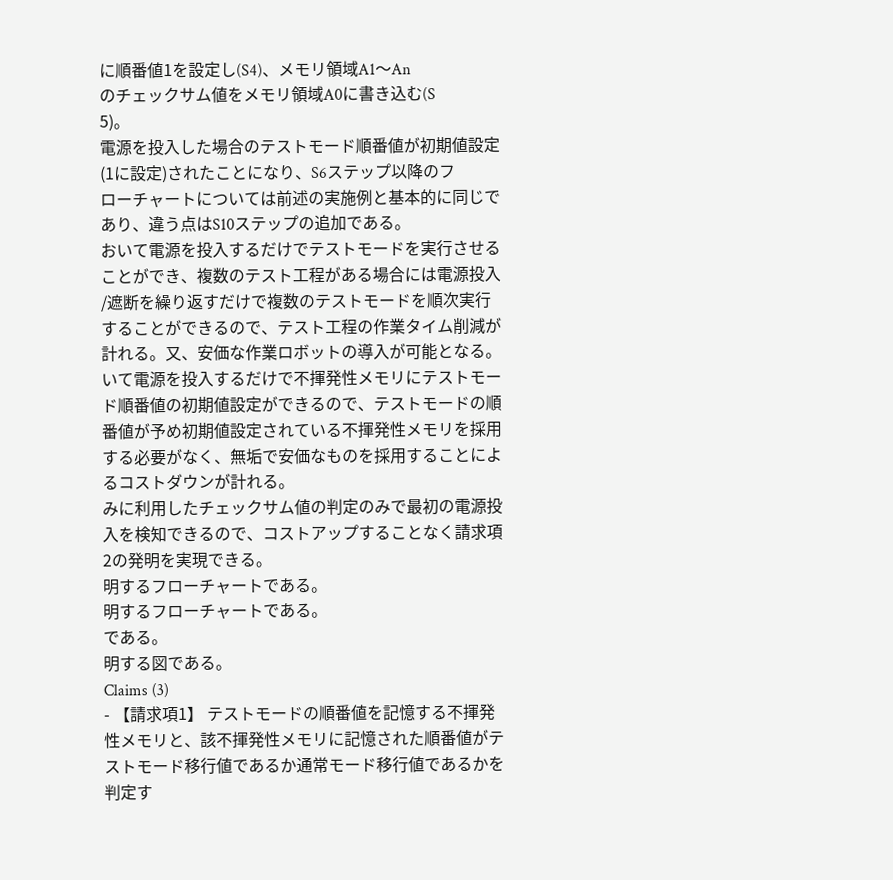に順番値1を設定し(S4)、メモリ領域A1〜An
のチェックサム値をメモリ領域A0に書き込む(S
5)。
電源を投入した場合のテストモード順番値が初期値設定
(1に設定)されたことになり、S6ステップ以降のフ
ローチャートについては前述の実施例と基本的に同じで
あり、違う点はS10ステップの追加である。
おいて電源を投入するだけでテストモードを実行させる
ことができ、複数のテスト工程がある場合には電源投入
/遮断を繰り返すだけで複数のテストモードを順次実行
することができるので、テスト工程の作業タイム削減が
計れる。又、安価な作業ロボットの導入が可能となる。
いて電源を投入するだけで不揮発性メモリにテストモー
ド順番値の初期値設定ができるので、テストモードの順
番値が予め初期値設定されている不揮発性メモリを採用
する必要がなく、無垢で安価なものを採用することによ
るコストダウンが計れる。
みに利用したチェックサム値の判定のみで最初の電源投
入を検知できるので、コストアップすることなく請求項
2の発明を実現できる。
明するフローチャートである。
明するフローチャートである。
である。
明する図である。
Claims (3)
- 【請求項1】 テストモードの順番値を記憶する不揮発
性メモリと、該不揮発性メモリに記憶された順番値がテ
ストモード移行値であるか通常モード移行値であるかを
判定す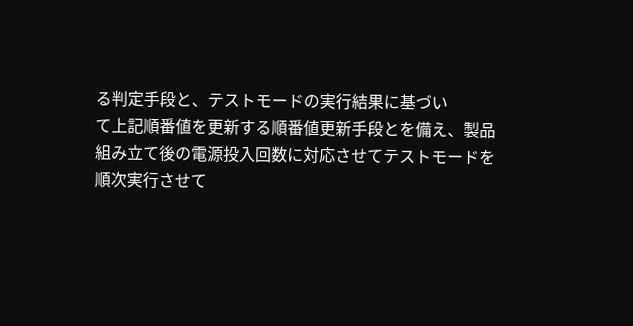る判定手段と、テストモードの実行結果に基づい
て上記順番値を更新する順番値更新手段とを備え、製品
組み立て後の電源投入回数に対応させてテストモードを
順次実行させて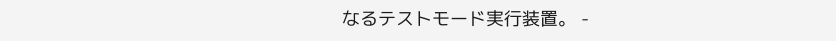なるテストモード実行装置。 -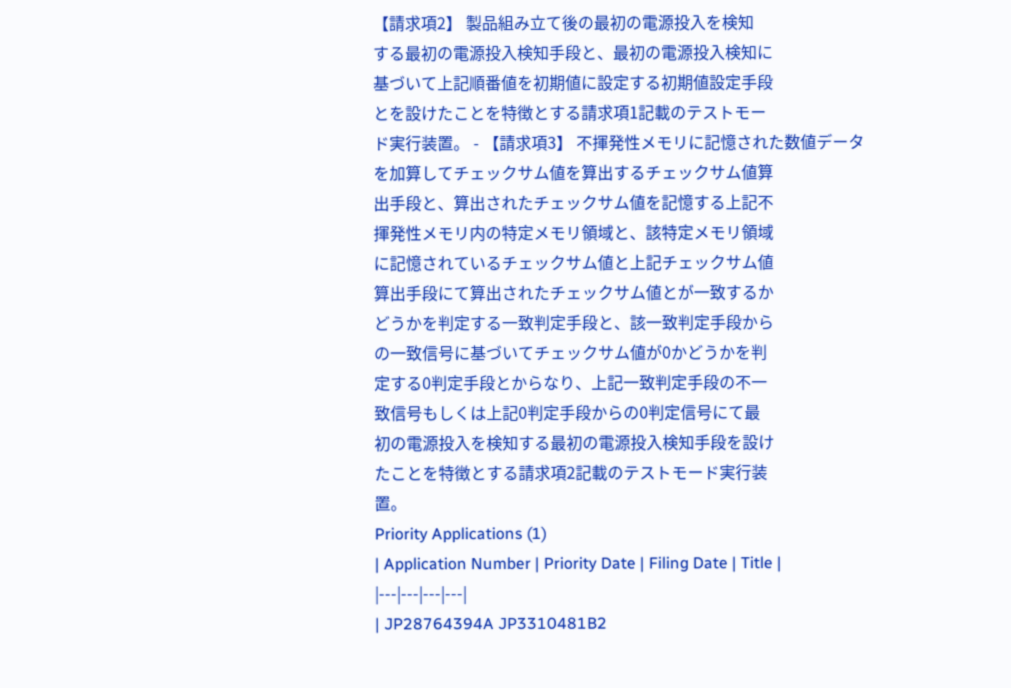【請求項2】 製品組み立て後の最初の電源投入を検知
する最初の電源投入検知手段と、最初の電源投入検知に
基づいて上記順番値を初期値に設定する初期値設定手段
とを設けたことを特徴とする請求項1記載のテストモー
ド実行装置。 - 【請求項3】 不揮発性メモリに記憶された数値データ
を加算してチェックサム値を算出するチェックサム値算
出手段と、算出されたチェックサム値を記憶する上記不
揮発性メモリ内の特定メモリ領域と、該特定メモリ領域
に記憶されているチェックサム値と上記チェックサム値
算出手段にて算出されたチェックサム値とが一致するか
どうかを判定する一致判定手段と、該一致判定手段から
の一致信号に基づいてチェックサム値が0かどうかを判
定する0判定手段とからなり、上記一致判定手段の不一
致信号もしくは上記0判定手段からの0判定信号にて最
初の電源投入を検知する最初の電源投入検知手段を設け
たことを特徴とする請求項2記載のテストモード実行装
置。
Priority Applications (1)
| Application Number | Priority Date | Filing Date | Title |
|---|---|---|---|
| JP28764394A JP3310481B2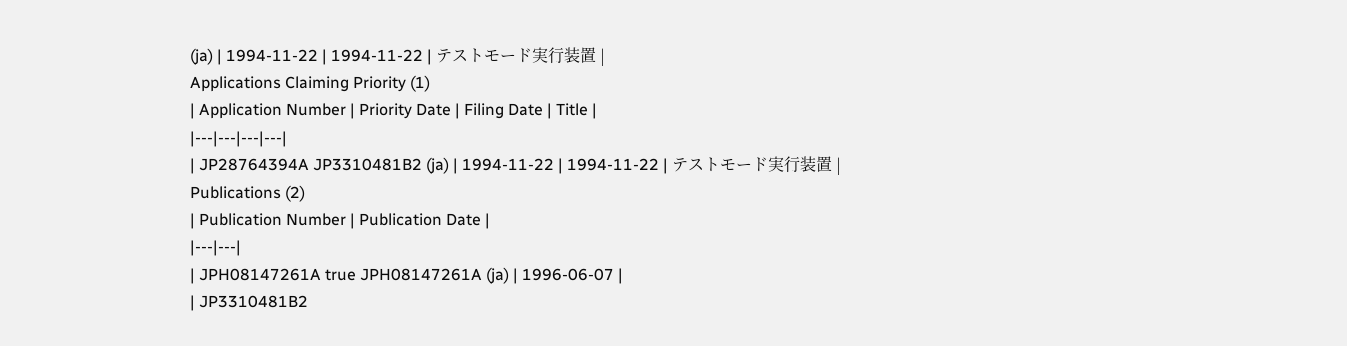(ja) | 1994-11-22 | 1994-11-22 | テストモード実行装置 |
Applications Claiming Priority (1)
| Application Number | Priority Date | Filing Date | Title |
|---|---|---|---|
| JP28764394A JP3310481B2 (ja) | 1994-11-22 | 1994-11-22 | テストモード実行装置 |
Publications (2)
| Publication Number | Publication Date |
|---|---|
| JPH08147261A true JPH08147261A (ja) | 1996-06-07 |
| JP3310481B2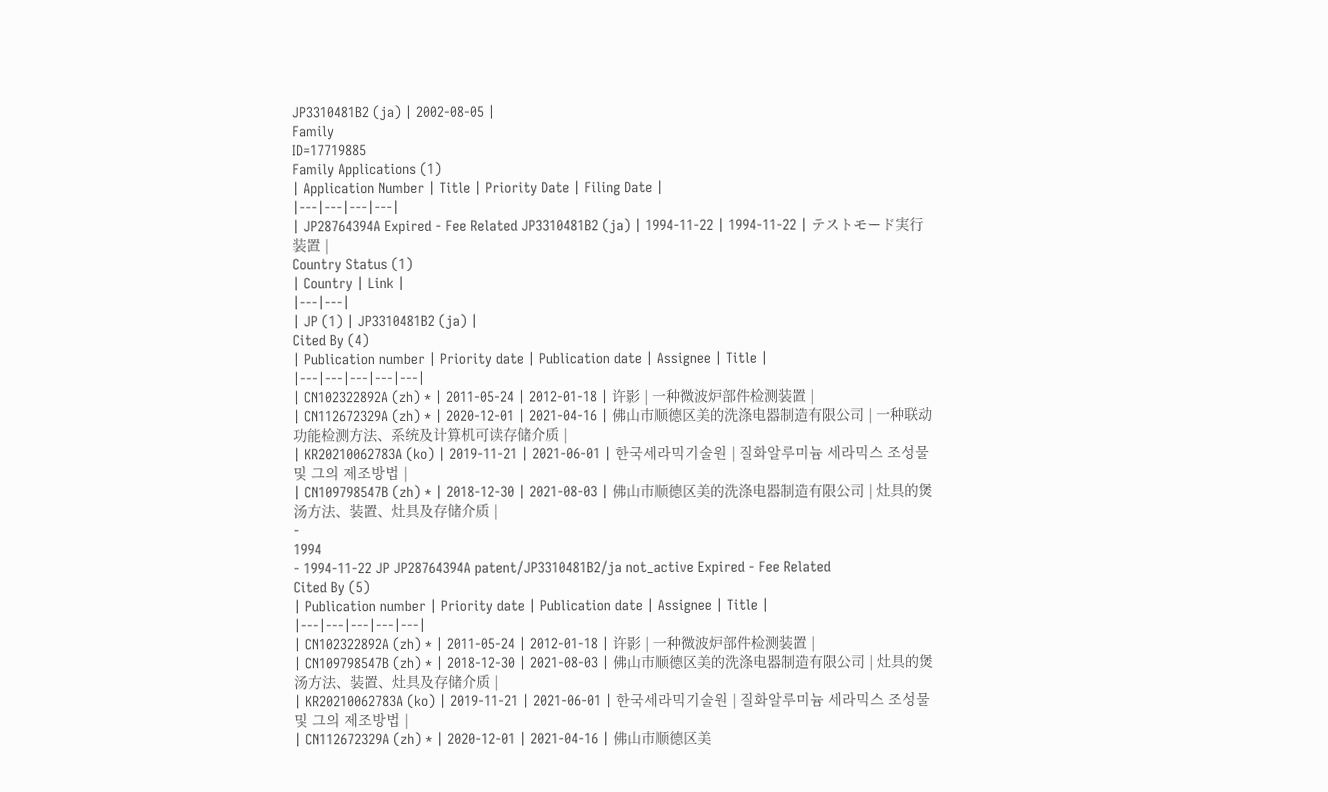JP3310481B2 (ja) | 2002-08-05 |
Family
ID=17719885
Family Applications (1)
| Application Number | Title | Priority Date | Filing Date |
|---|---|---|---|
| JP28764394A Expired - Fee Related JP3310481B2 (ja) | 1994-11-22 | 1994-11-22 | テストモード実行装置 |
Country Status (1)
| Country | Link |
|---|---|
| JP (1) | JP3310481B2 (ja) |
Cited By (4)
| Publication number | Priority date | Publication date | Assignee | Title |
|---|---|---|---|---|
| CN102322892A (zh) * | 2011-05-24 | 2012-01-18 | 许影 | 一种微波炉部件检测装置 |
| CN112672329A (zh) * | 2020-12-01 | 2021-04-16 | 佛山市顺德区美的洗涤电器制造有限公司 | 一种联动功能检测方法、系统及计算机可读存储介质 |
| KR20210062783A (ko) | 2019-11-21 | 2021-06-01 | 한국세라믹기술원 | 질화알루미늄 세라믹스 조성물 및 그의 제조방법 |
| CN109798547B (zh) * | 2018-12-30 | 2021-08-03 | 佛山市顺德区美的洗涤电器制造有限公司 | 灶具的煲汤方法、装置、灶具及存储介质 |
-
1994
- 1994-11-22 JP JP28764394A patent/JP3310481B2/ja not_active Expired - Fee Related
Cited By (5)
| Publication number | Priority date | Publication date | Assignee | Title |
|---|---|---|---|---|
| CN102322892A (zh) * | 2011-05-24 | 2012-01-18 | 许影 | 一种微波炉部件检测装置 |
| CN109798547B (zh) * | 2018-12-30 | 2021-08-03 | 佛山市顺德区美的洗涤电器制造有限公司 | 灶具的煲汤方法、装置、灶具及存储介质 |
| KR20210062783A (ko) | 2019-11-21 | 2021-06-01 | 한국세라믹기술원 | 질화알루미늄 세라믹스 조성물 및 그의 제조방법 |
| CN112672329A (zh) * | 2020-12-01 | 2021-04-16 | 佛山市顺德区美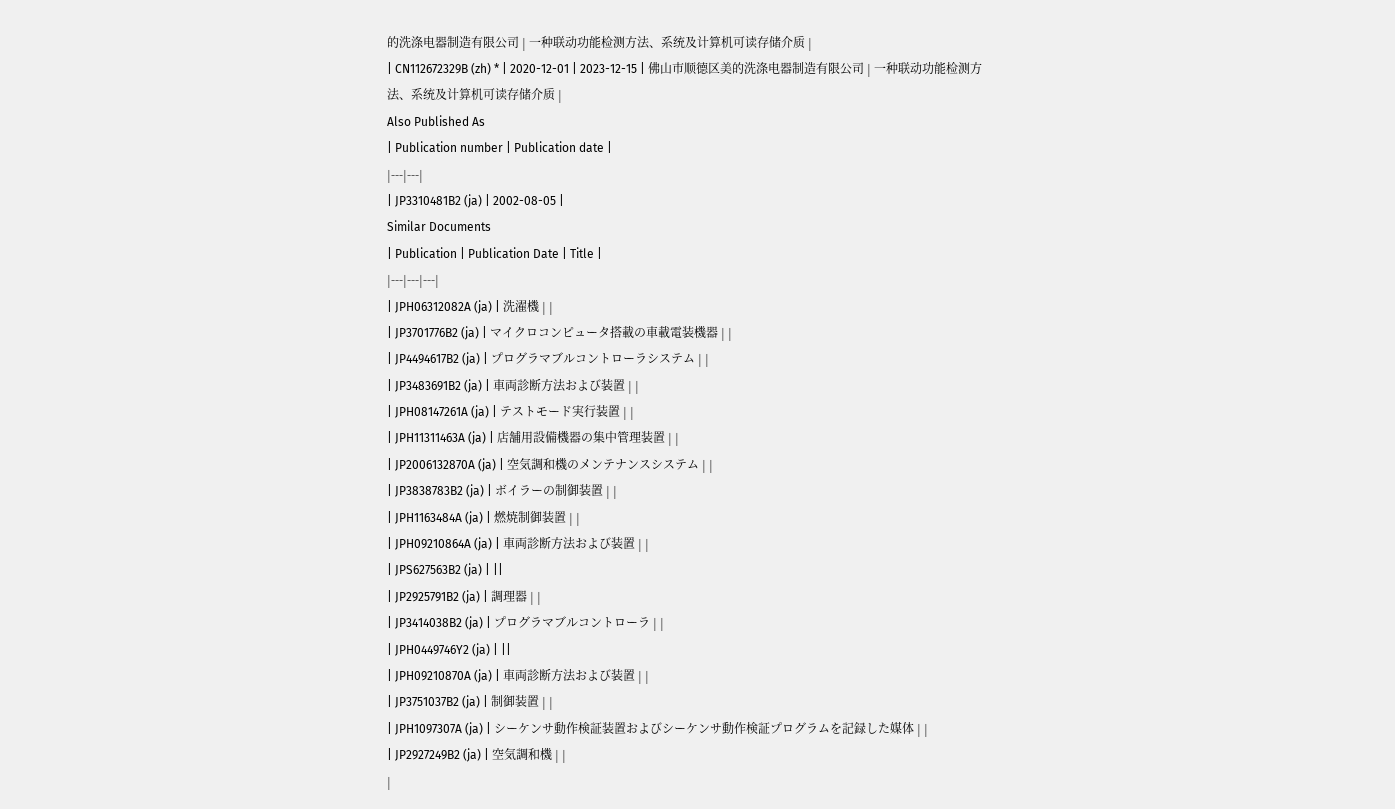的洗涤电器制造有限公司 | 一种联动功能检测方法、系统及计算机可读存储介质 |
| CN112672329B (zh) * | 2020-12-01 | 2023-12-15 | 佛山市顺德区美的洗涤电器制造有限公司 | 一种联动功能检测方法、系统及计算机可读存储介质 |
Also Published As
| Publication number | Publication date |
|---|---|
| JP3310481B2 (ja) | 2002-08-05 |
Similar Documents
| Publication | Publication Date | Title |
|---|---|---|
| JPH06312082A (ja) | 洗濯機 | |
| JP3701776B2 (ja) | マイクロコンピュータ搭載の車載電装機器 | |
| JP4494617B2 (ja) | プログラマブルコントローラシステム | |
| JP3483691B2 (ja) | 車両診断方法および装置 | |
| JPH08147261A (ja) | テストモード実行装置 | |
| JPH11311463A (ja) | 店舗用設備機器の集中管理装置 | |
| JP2006132870A (ja) | 空気調和機のメンテナンスシステム | |
| JP3838783B2 (ja) | ボイラーの制御装置 | |
| JPH1163484A (ja) | 燃焼制御装置 | |
| JPH09210864A (ja) | 車両診断方法および装置 | |
| JPS627563B2 (ja) | ||
| JP2925791B2 (ja) | 調理器 | |
| JP3414038B2 (ja) | プログラマブルコントローラ | |
| JPH0449746Y2 (ja) | ||
| JPH09210870A (ja) | 車両診断方法および装置 | |
| JP3751037B2 (ja) | 制御装置 | |
| JPH1097307A (ja) | シーケンサ動作検証装置およびシーケンサ動作検証プログラムを記録した媒体 | |
| JP2927249B2 (ja) | 空気調和機 | |
|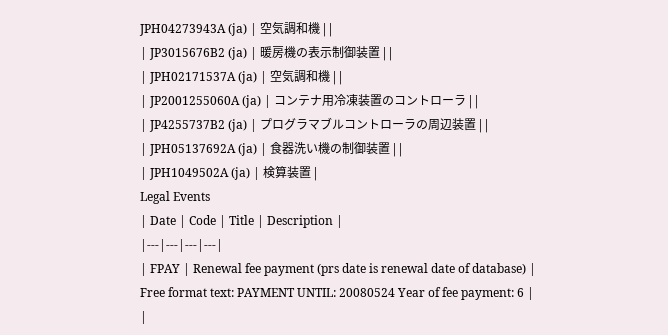JPH04273943A (ja) | 空気調和機 | |
| JP3015676B2 (ja) | 暖房機の表示制御装置 | |
| JPH02171537A (ja) | 空気調和機 | |
| JP2001255060A (ja) | コンテナ用冷凍装置のコントローラ | |
| JP4255737B2 (ja) | プログラマブルコントローラの周辺装置 | |
| JPH05137692A (ja) | 食器洗い機の制御装置 | |
| JPH1049502A (ja) | 検算装置 |
Legal Events
| Date | Code | Title | Description |
|---|---|---|---|
| FPAY | Renewal fee payment (prs date is renewal date of database) |
Free format text: PAYMENT UNTIL: 20080524 Year of fee payment: 6 |
|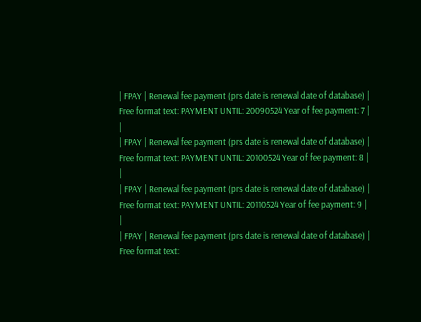| FPAY | Renewal fee payment (prs date is renewal date of database) |
Free format text: PAYMENT UNTIL: 20090524 Year of fee payment: 7 |
|
| FPAY | Renewal fee payment (prs date is renewal date of database) |
Free format text: PAYMENT UNTIL: 20100524 Year of fee payment: 8 |
|
| FPAY | Renewal fee payment (prs date is renewal date of database) |
Free format text: PAYMENT UNTIL: 20110524 Year of fee payment: 9 |
|
| FPAY | Renewal fee payment (prs date is renewal date of database) |
Free format text: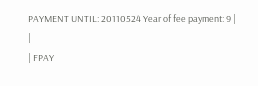PAYMENT UNTIL: 20110524 Year of fee payment: 9 |
|
| FPAY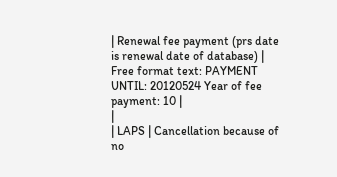| Renewal fee payment (prs date is renewal date of database) |
Free format text: PAYMENT UNTIL: 20120524 Year of fee payment: 10 |
|
| LAPS | Cancellation because of no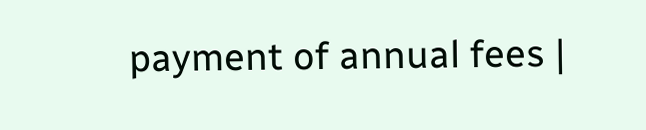payment of annual fees |